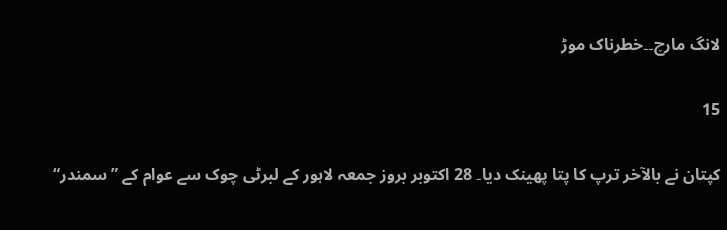لانگ مارچ۔۔خطرناک موڑ

15

کپتان نے بالآخر ترپ کا پتا پھینک دیا۔ 28 اکتوبر بروز جمعہ لاہور کے لبرٹی چوک سے عوام کے ”سمندر“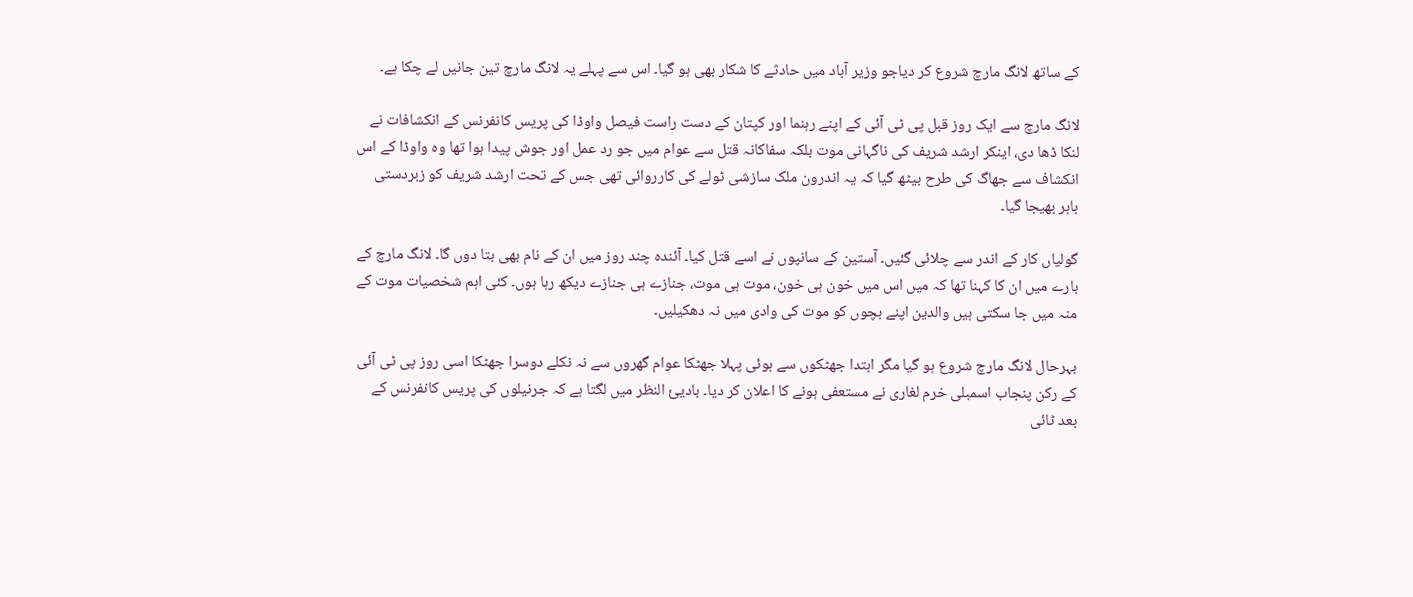کے ساتھ لانگ مارچ شروع کر دیاجو وزیر آباد میں حادثے کا شکار بھی ہو گیا۔ اس سے پہلے یہ لانگ مارچ تین جانیں لے چکا ہے۔

لانگ مارچ سے ایک روز قبل پی ٹی آئی کے اپنے رہنما اور کپتان کے دست راست فیصل واوڈا کی پریس کانفرنس کے انکشافات نے لنکا ڈھا دی، اینکر ارشد شریف کی ناگہانی موت بلکہ سفاکانہ قتل سے عوام میں جو رد عمل اور جوش پیدا ہوا تھا وہ واوڈا کے اس انکشاف سے جھاگ کی طرح بیٹھ گیا کہ یہ اندرون ملک سازشی ٹولے کی کارروائی تھی جس کے تحت ارشد شریف کو زبردستی باہر بھیجا گیا۔

گولیاں کار کے اندر سے چلائی گئیں۔ آستین کے سانپوں نے اسے قتل کیا۔ آئندہ چند روز میں ان کے نام بھی بتا دوں گا۔ لانگ مارچ کے بارے میں ان کا کہنا تھا کہ میں اس میں خون ہی خون، موت ہی موت، جنازے ہی جنازے دیکھ رہا ہوں۔ کئی اہم شخصیات موت کے منہ میں جا سکتی ہیں والدین اپنے بچوں کو موت کی وادی میں نہ دھکیلیں۔

بہرحال لانگ مارچ شروع ہو گیا مگر ابتدا جھٹکوں سے ہوئی پہلا جھٹکا عوام گھروں سے نہ نکلے دوسرا جھٹکا اسی روز پی ٹی آئی کے رکن پنجاب اسمبلی خرم لغاری نے مستعفی ہونے کا اعلان کر دیا۔ بادیئ النظر میں لگتا ہے کہ جرنیلوں کی پریس کانفرنس کے بعد ٹائی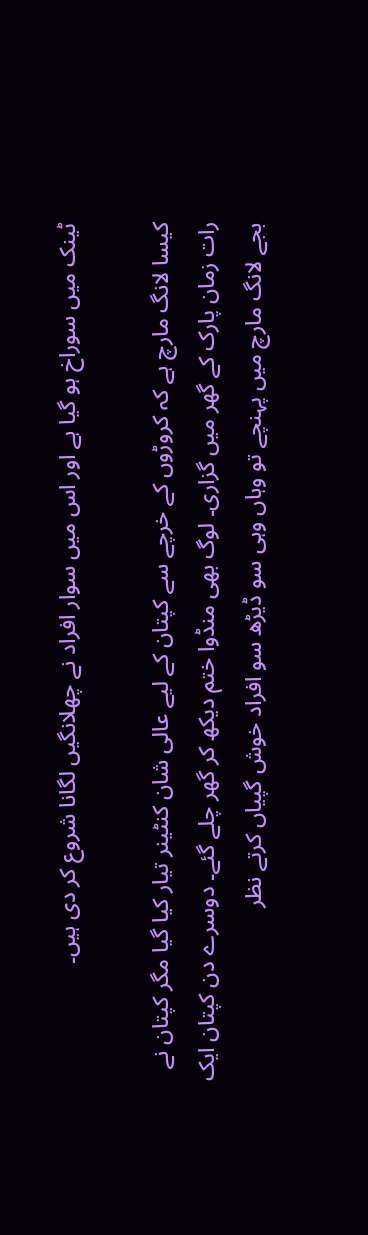ٹینک میں سوراخ ہو گیا ہے اور اس میں سوار افراد نے چھلانگیں لگانا شروع کر دی ہیں۔

کیسا لانگ مارچ ہے کہ کروڑوں کے خرچے سے کپتان کے لیے عالی شان کنٹینر تیار کیا گیا مگر کپتان نے رات زمان پارک کے گھر میں گزاری۔ لوگ بھی منڈوا ختم دیکھ کر گھر چلے گئے۔ دوسرے دن کپتان ایک بجے لانگ مارچ میں پہنچے تو وہاں وہی سو ڈیڑھ سو افراد خوش گپیاں کرتے نظر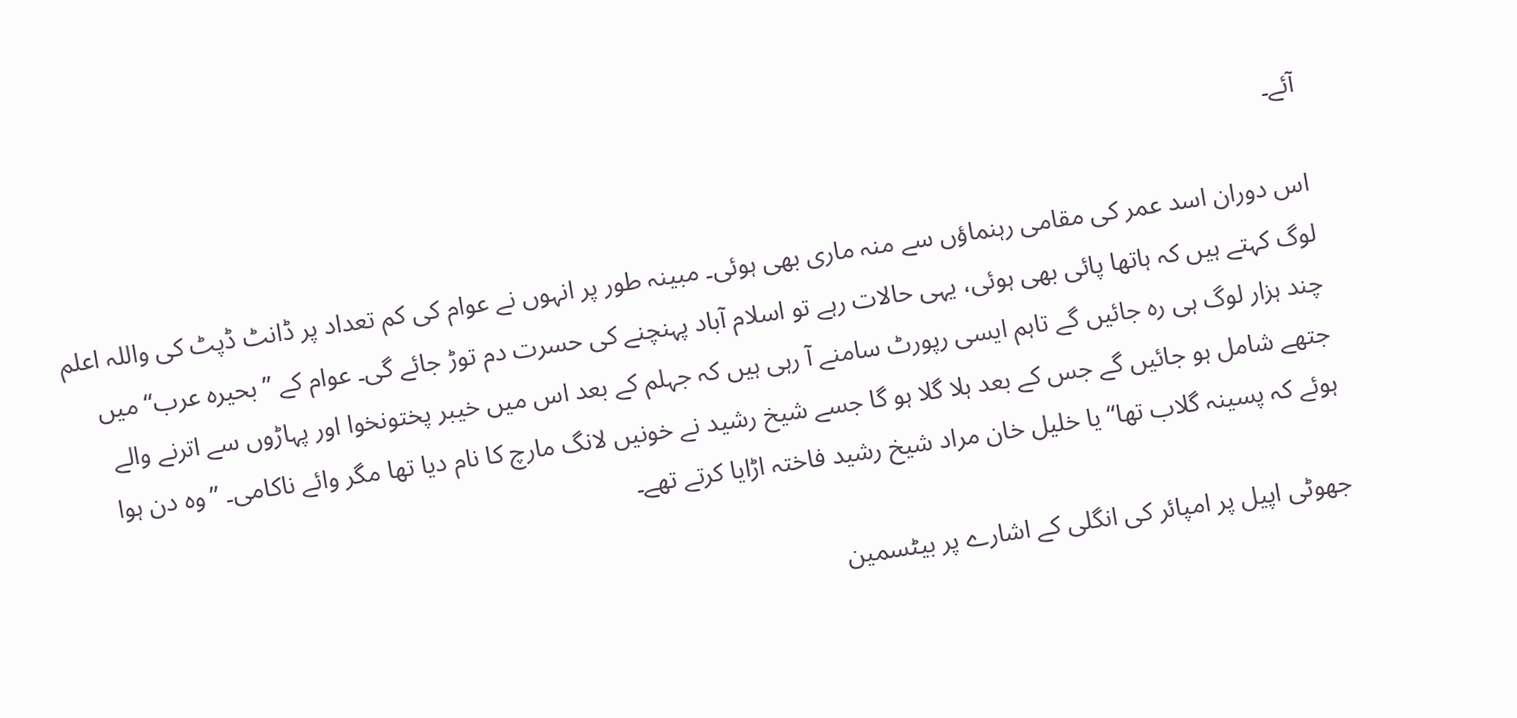آئے۔

اس دوران اسد عمر کی مقامی رہنماؤں سے منہ ماری بھی ہوئی۔ مبینہ طور پر انہوں نے عوام کی کم تعداد پر ڈانٹ ڈپٹ کی واللہ اعلم لوگ کہتے ہیں کہ ہاتھا پائی بھی ہوئی، یہی حالات رہے تو اسلام آباد پہنچنے کی حسرت دم توڑ جائے گی۔ عوام کے ”بحیرہ عرب“ میں چند ہزار لوگ ہی رہ جائیں گے تاہم ایسی رپورٹ سامنے آ رہی ہیں کہ جہلم کے بعد اس میں خیبر پختونخوا اور پہاڑوں سے اترنے والے جتھے شامل ہو جائیں گے جس کے بعد ہلا گلا ہو گا جسے شیخ رشید نے خونیں لانگ مارچ کا نام دیا تھا مگر وائے ناکامی۔ ”وہ دن ہوا ہوئے کہ پسینہ گلاب تھا“ یا خلیل خان مراد شیخ رشید فاختہ اڑایا کرتے تھے۔

جھوٹی اپیل پر امپائر کی انگلی کے اشارے پر بیٹسمین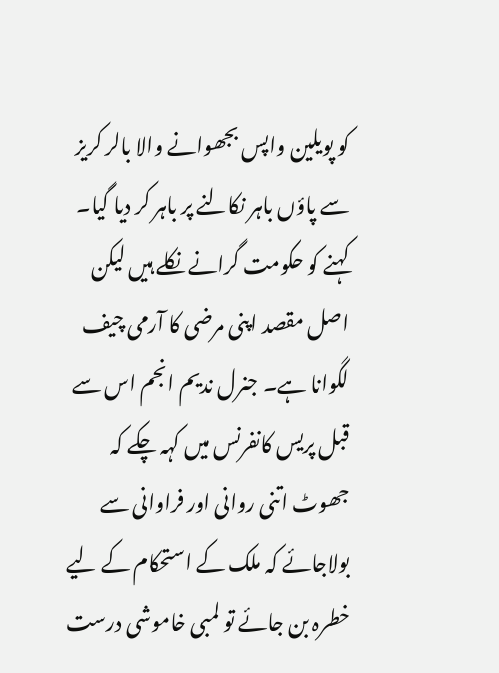کو پویلین واپس بجھوانے والا بالر کریز سے پاؤں باہر نکالنے پر باہر کر دیا گیا۔ کہنے کو حکومت گرانے نکلے ہیں لیکن اصل مقصد اپنی مرضی کا آرمی چیف لگوانا ہے۔ جنرل ندیم انجم اس سے قبل پریس کانفرنس میں کہہ چکے کہ جھوٹ اتنی روانی اور فراوانی سے بولاجائے کہ ملک کے استحکام کے لیے خطرہ بن جائے تو لمبی خاموشی درست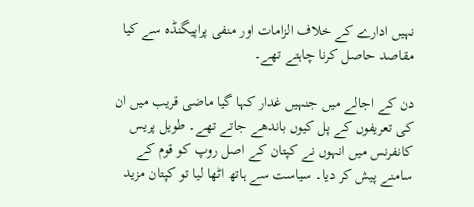نہیں ادارے کے خلاف الزامات اور منفی پراپیگنڈہ سے کیا مقاصد حاصل کرنا چاہتے تھے۔

دن کے اجالے میں جنہیں غدار کہا گیا ماضی قریب میں ان کی تعریفوں کے پل کیوں باندھے جاتے تھے۔ طویل پریس کانفرنس میں انہوں نے کپتان کے اصل روپ کو قوم کے سامنے پیش کر دیا۔ سیاست سے ہاتھ اٹھا لیا تو کپتان مزید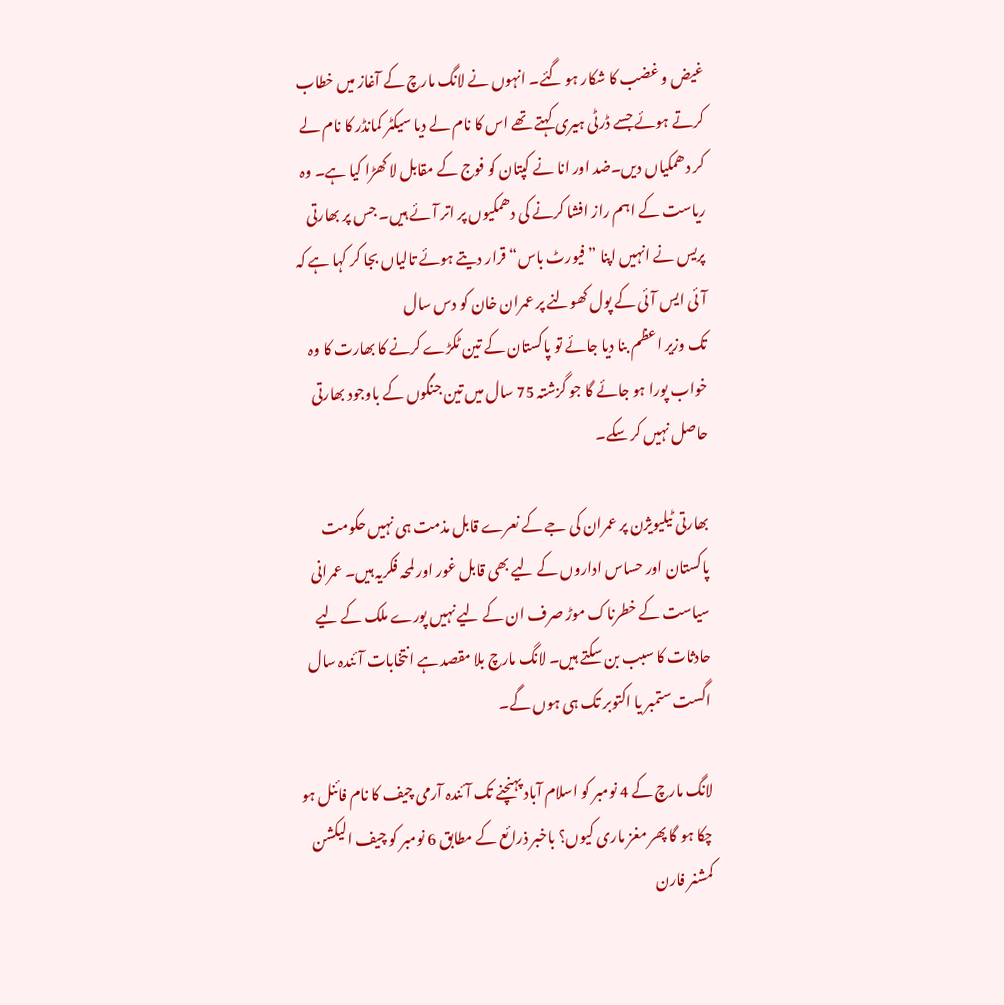غیض و غضب کا شکار ہو گئے۔ انہوں نے لانگ مارچ کے آغاز میں خطاب کرتے ہوئے جسے ڈرٹی ہیری کہتے تھے اس کا نام لے دیا سیکٹر کمانڈر کا نام لے کر دھمکیاں دیں۔ضد اور انا نے کپتان کو فوج کے مقابل لا کھڑا کیا ہے۔ وہ ریاست کے اہم راز افشا کرنے کی دھمکیوں پر اتر آئے ہیں۔ جس پر بھارتی پریس نے انہیں اپنا ”فیورٹ باس“ قرار دیتے ہوئے تالیاں بجا کر کہا ہے کہ آئی ایس آئی کے پول کھولنے پر عمران خان کو دس سال
تک وزیر اعظم بنا دیا جائے تو پاکستان کے تین ٹکڑے کرنے کا بھارت کا وہ خواب پورا ہو جائے گا جو گزشتہ 75 سال میں تین جنگوں کے باوجود بھارتی حاصل نہیں کر سکے۔

بھارتی ٹیلیویژن پر عمران کی جے کے نعرے قابل مذمت ہی نہیں حکومت پاکستان اور حساس اداروں کے لیے بھی قابل غور اور لمحہ فکریہ ہیں۔ عمرانی سیاست کے خطرناک موڑ صرف ان کے لیے نہیں پورے ملک کے لیے حادثات کا سبب بن سکتے ہیں۔ لانگ مارچ بلا مقصد ہے انتخابات آئندہ سال اگست ستمبر یا اکتوبر تک ہی ہوں گے۔

لانگ مارچ کے 4 نومبر کو اسلام آباد پہنچنے تک آئندہ آرمی چیف کا نام فائنل ہو چکا ہو گا پھر مغز ماری کیوں؟ باخبر ذرائع کے مطابق 6 نومبر کو چیف الیکشن کمشنر فارن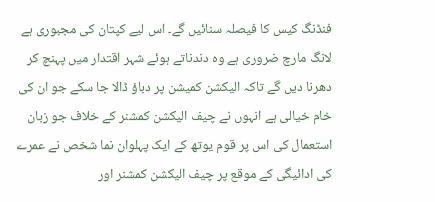فنڈنگ کیس کا فیصلہ سنائیں گے۔ اس لیے کپتان کی مجبوری ہے لانگ مارچ ضروری ہے وہ دندناتے ہوئے شہر اقتدار میں پہنچ کر دھرنا دیں گے تاکہ الیکشن کمیشن پر دباؤ ڈالا جا سکے جو ان کی خام خیالی ہے انہوں نے چیف الیکشن کمشنر کے خلاف جو زبان استعمال کی اس پر قوم یوتھ کے ایک پہلوان نما شخص نے عمرے کی ادائیگی کے موقع پر چیف الیکشن کمشنر اور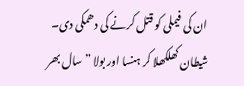ان کی فیملی کو قتل کرنے کی دھمکی دی۔ شیطان کھلکھلا کر ہنسا اور بولا ”سال بھر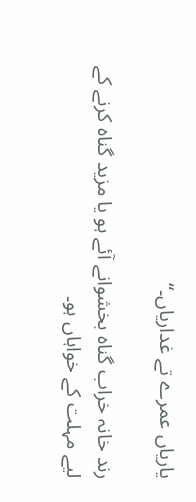یاریاں عمرے تے غداریاں۔“

رند خانہ خراب گناہ بخشوانے آئے ہو یا مزید گناہ کرنے کے لیے مہلت کے خواہاں ہو۔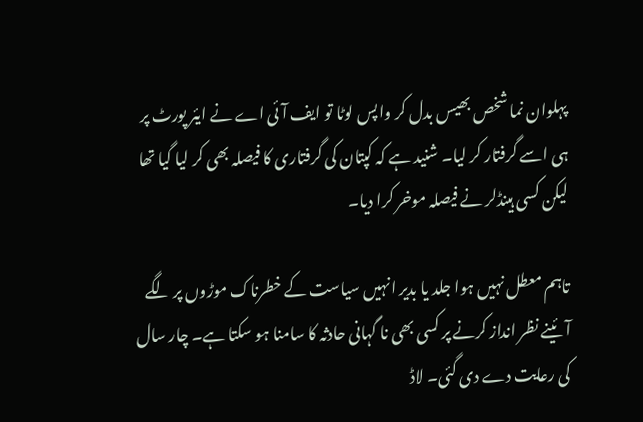پہلوان نما شخص بھیس بدل کر واپس لوٹا تو ایف آئی اے نے ایئر پورٹ پر ہی اسے گرفتار کر لیا۔ شنید ہے کہ کپتان کی گرفتاری کا فیصلہ بھی کر لیا گیا تھا لیکن کسی ہینڈلر نے فیصلہ موخر کرا دیا۔

تاہم معطل نہیں ہوا جلد یا بدیر انہیں سیاست کے خطرناک موڑوں پر لگے آئینے نظر انداز کرنے پر کسی بھی نا گہانی حادثہ کا سامنا ہو سکتا ہے۔ چار سال کی رعایت دے دی گئی۔ لاڈ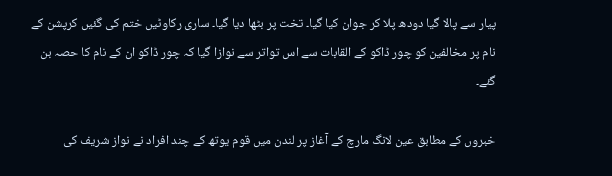پیار سے پالا گیا دودھ پلا کر جوان کیا گیا۔ تخت پر بٹھا دیا گیا۔ ساری رکاوٹیں ختم کی گئیں کرپشن کے نام پر مخالفین کو چور ڈاکو کے القابات سے اس تواتر سے نوازا گیا کہ چور ڈاکو ان کے نام کا حصہ بن گئے۔

خبروں کے مطابق عین لانگ مارچ کے آغاز پر لندن میں قوم یوتھ کے چند افراد نے نواز شریف کی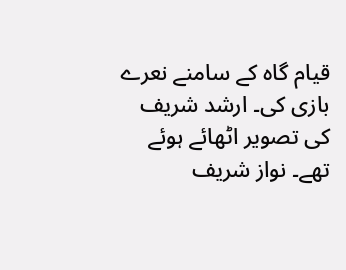قیام گاہ کے سامنے نعرے بازی کی۔ ارشد شریف کی تصویر اٹھائے ہوئے تھے۔ نواز شریف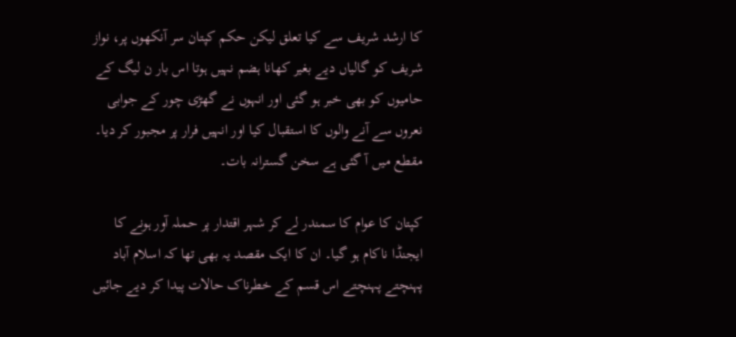کا ارشد شریف سے کیا تعلق لیکن حکم کپتان سر آنکھوں پر، نواز شریف کو گالیاں دیے بغیر کھانا ہضم نہیں ہوتا اس بار ن لیگ کے حامیوں کو بھی خبر ہو گئی اور انہوں نے گھڑی چور کے جوابی نعروں سے آنے والوں کا استقبال کیا اور انہیں فرار پر مجبور کر دیا۔ مقطع میں آ گئی ہے سخن گسترانہ بات۔

کپتان کا عوام کا سمندر لے کر شہر اقتدار پر حملہ آور ہونے کا ایجنڈا ناکام ہو گیا۔ ان کا ایک مقصد یہ بھی تھا کہ اسلام آباد پہنچتے پہنچتے اس قسم کے خطرناک حالات پیدا کر دیے جائیں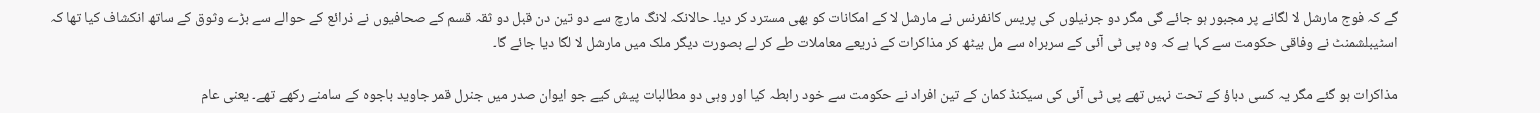گے کہ فوج مارشل لا لگانے پر مجبور ہو جائے گی مگر دو جرنیلوں کی پریس کانفرنس نے مارشل لا کے امکانات کو بھی مسترد کر دیا۔ حالانکہ لانگ مارچ سے دو تین دن قبل دو ثقہ قسم کے صحافیوں نے ذرائع کے حوالے سے بڑے وثوق کے ساتھ انکشاف کیا تھا کہ اسٹیبلشمنٹ نے وفاقی حکومت سے کہا ہے کہ وہ پی ٹی آئی کے سربراہ سے مل بیٹھ کر مذاکرات کے ذریعے معاملات طے کر لے بصورت دیگر ملک میں مارشل لا لگا دیا جائے گا۔

مذاکرات ہو گئے مگر یہ کسی دباؤ کے تحت نہیں تھے پی ٹی آئی کی سیکنڈ کمان کے تین افراد نے حکومت سے خود رابطہ کیا اور وہی دو مطالبات پیش کیے جو ایوان صدر میں جنرل قمر جاوید باجوہ کے سامنے رکھے تھے۔ یعنی عام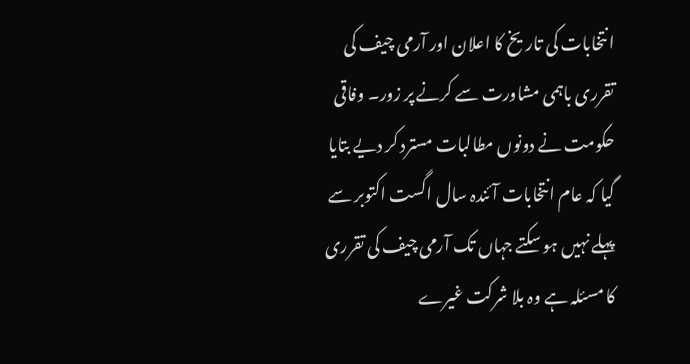انتخابات کی تاریخ کا اعلان اور آرمی چیف کی تقرری باہمی مشاورت سے کرنے پر زور۔ وفاقی حکومت نے دونوں مطالبات مسترد کر دیے بتایا گیا کہ عام انتخابات آئندہ سال اگست اکتوبر سے پہلے نہیں ہو سکتے جہاں تک آرمی چیف کی تقرری کا مسئلہ ہے وہ بلا شرکت غیرے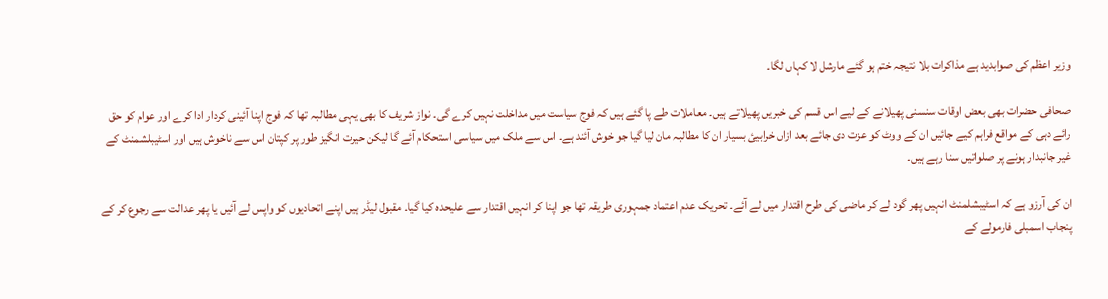وزیر اعظم کی صوابدید ہے مذاکرات بلا نتیجہ ختم ہو گئے مارشل لا کہاں لگا۔

صحافی حضرات بھی بعض اوقات سنسنی پھیلانے کے لیے اس قسم کی خبریں پھیلاتے ہیں۔ معاملات طے پا گئے ہیں کہ فوج سیاست میں مداخلت نہیں کرے گی۔ نواز شریف کا بھی یہی مطالبہ تھا کہ فوج اپنا آئینی کردار ادا کرے اور عوام کو حق رائے دہی کے مواقع فراہم کیے جائیں ان کے ووٹ کو عزت دی جائے بعد ازاں خرابیئ بسیار ان کا مطالبہ مان لیا گیا جو خوش آئند ہے۔ اس سے ملک میں سیاسی استحکام آئے گا لیکن حیرت انگیز طور پر کپتان اس سے ناخوش ہیں اور اسٹیبلشمنٹ کے غیر جانبدار ہونے پر صلواتیں سنا رہے ہیں۔

ان کی آرزو ہے کہ اسٹیبشلمنٹ انہیں پھر گود لے کر ماضی کی طرح اقتدار میں لے آئے۔ تحریک عدم اعتماد جمہوری طریقہ تھا جو اپنا کر انہیں اقتدار سے علیحدہ کیا گیا۔ مقبول لیڈر ہیں اپنے اتحادیوں کو واپس لے آئیں یا پھر عدالت سے رجوع کر کے پنجاب اسمبلی فارمولے کے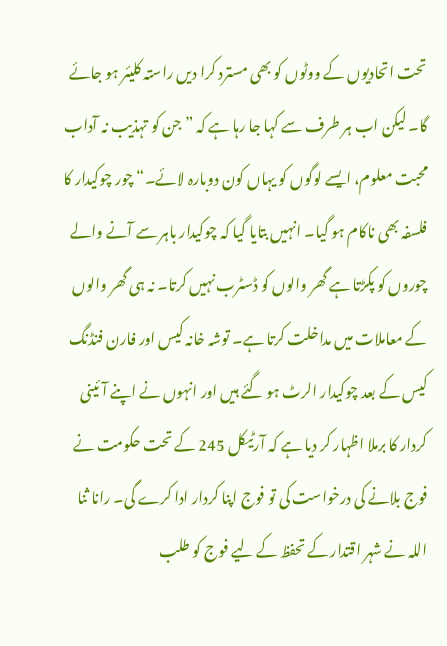تحت اتحادیوں کے ووٹوں کو بھی مسترد کرا دیں راستہ کلیئر ہو جائے گا۔ لیکن اب ہر طرف سے کہا جا رہا ہے کہ ”جن کو تہذیب نہ آداب محبت معلوم، ایسے لوگوں کو یہاں کون دوبارہ لائے۔“ چور چوکیدار کا فلسفہ بھی ناکام ہو گیا۔ انہیں بتایا گیا کہ چوکیدار باہر سے آنے والے چوروں کو پکڑتا ہے گھر والوں کو ڈسٹرب نہیں کرتا۔ نہ ہی گھر والوں کے معاملات میں مداخلت کرتا ہے۔ توشہ خانہ کیس اور فارن فنڈنگ کیس کے بعد چوکیدار الرٹ ہو گئے ہیں اور انہوں نے اپنے آئینی کردار کا برملا اظہار کر دیا ہے کہ آرٹیکل 245 کے تحت حکومت نے فوج بلانے کی درخواست کی تو فوج اپنا کردار ادا کرے گی۔ رانا ثنا اللہ نے شہر اقتدار کے تحفظ کے لیے فوج کو طلب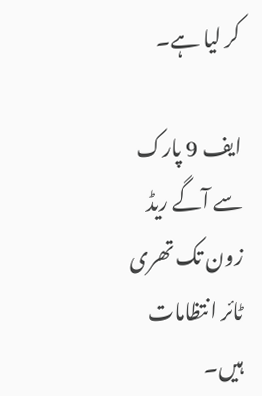کر لیا ہے۔

ایف 9 پارک سے آگے ریڈ زون تک تھری ٹائر انتظامات ہیں۔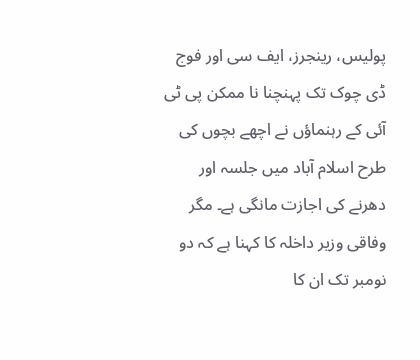پولیس، رینجرز، ایف سی اور فوج ڈی چوک تک پہنچنا نا ممکن پی ٹی آئی کے رہنماؤں نے اچھے بچوں کی طرح اسلام آباد میں جلسہ اور دھرنے کی اجازت مانگی ہے۔ مگر وفاقی وزیر داخلہ کا کہنا ہے کہ دو نومبر تک ان کا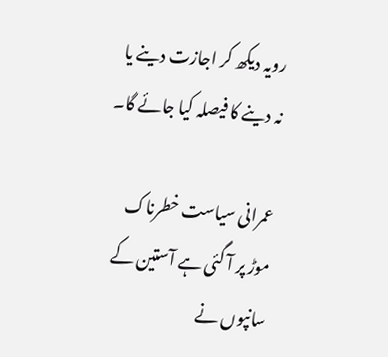رویہ دیکھ کر اجازت دینے یا نہ دینے کا فیصلہ کیا جائے گا۔

عمرانی سیاست خطرناک موڑ پر آ گئی ہے آستین کے سانپوں نے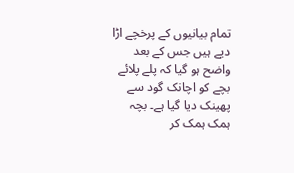تمام بیانیوں کے پرخچے اڑا دیے ہیں جس کے بعد واضح ہو گیا کہ پلے پلائے بچے کو اچانک گود سے پھینک دیا گیا ہے۔ بچہ ہمک ہمک کر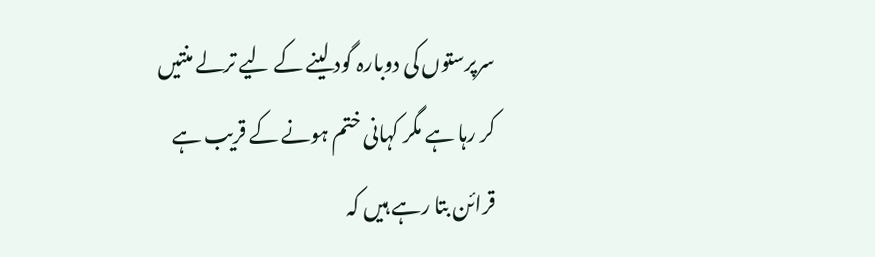سرپرستوں کی دوبارہ گود لینے کے لیے ترلے منتیں کر رہا ہے مگر کہانی ختم ہونے کے قریب ہے قرائن بتا رہے ہیں کہ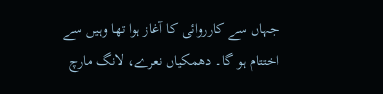جہاں سے کارروائی کا آغاز ہوا تھا وہیں سے اختتام ہو گا۔ دھمکیاں نعرے، لانگ مارچ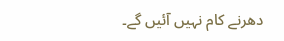دھرنے کام نہیں آئیں گے۔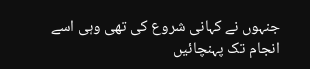جنہوں نے کہانی شروع کی تھی وہی اسے انجام تک پہنچائیں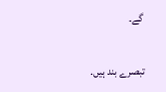گے۔

تبصرے بند ہیں.